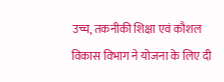उच्च, तकनीकी शिक्षा एवं कौशल विकास विभाग ने योजना के लिए दी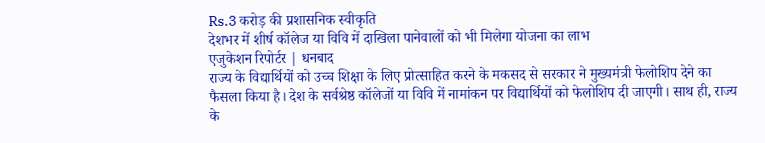Rs.3 करोड़ की प्रशासनिक स्वीकृति
देशभर में शीर्ष कॉलेज या विवि में दाखिला पानेवालों को भी मिलेगा योजना का लाभ
एजुकेशन रिपोर्टर | धनबाद
राज्य के विद्यार्थियों को उच्च शिक्षा के लिए प्रोत्साहित करने के मकसद से सरकार ने मुख्यमंत्री फेलोशिप देने का फैसला किया है। देश के सर्वश्रेष्ठ कॉलेजों या विवि में नामांकन पर विद्यार्थियों को फेलोशिप दी जाएगी। साथ ही, राज्य के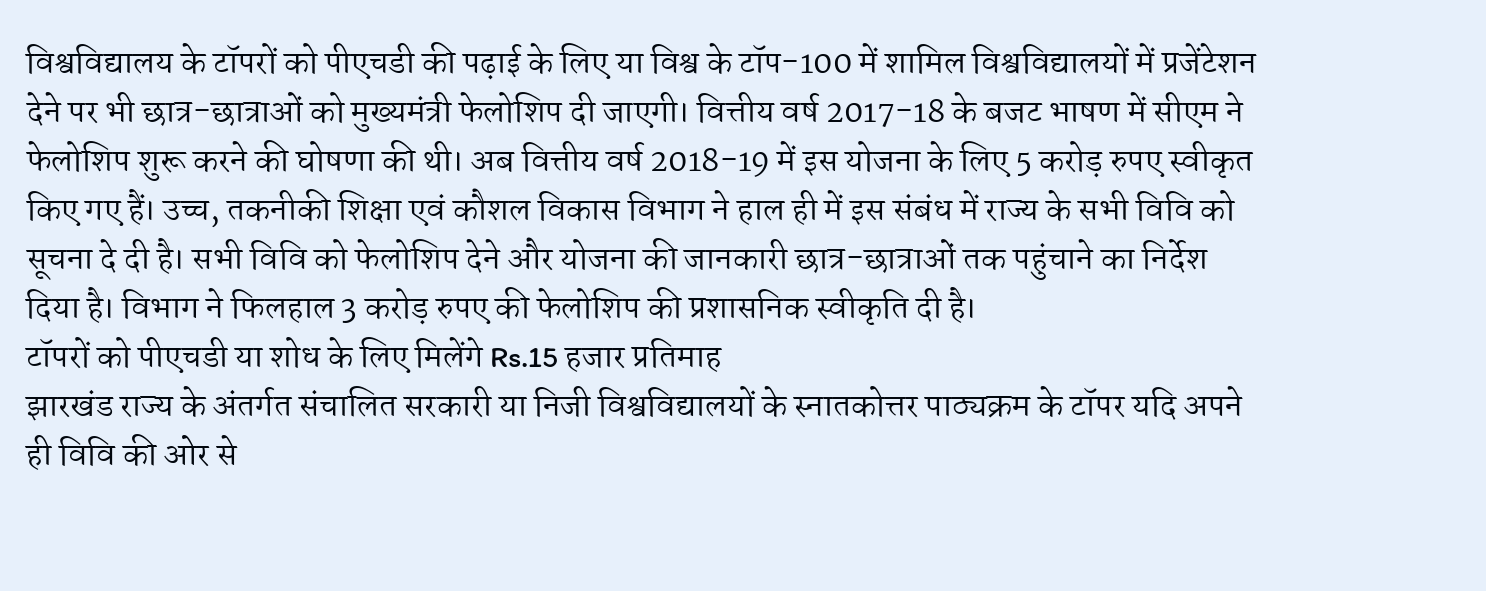विश्वविद्यालय के टॉपरों को पीएचडी की पढ़ाई के लिए या विश्व के टॉप-100 में शामिल विश्वविद्यालयों में प्रजेंटेशन देने पर भी छात्र-छात्राओं को मुख्यमंत्री फेलोशिप दी जाएगी। वित्तीय वर्ष 2017-18 के बजट भाषण में सीएम ने फेलोशिप शुरू करने की घोषणा की थी। अब वित्तीय वर्ष 2018-19 में इस योजना के लिए 5 करोड़ रुपए स्वीकृत किए गए हैं। उच्च, तकनीकी शिक्षा एवं कौशल विकास विभाग ने हाल ही में इस संबंध में राज्य के सभी विवि को सूचना दे दी है। सभी विवि को फेलोशिप देने और योजना की जानकारी छात्र-छात्राओं तक पहुंचाने का निर्देश दिया है। विभाग ने फिलहाल 3 करोड़ रुपए की फेलोशिप की प्रशासनिक स्वीकृति दी है।
टॉपरों को पीएचडी या शोध के लिए मिलेंगे Rs.15 हजार प्रतिमाह
झारखंड राज्य के अंतर्गत संचालित सरकारी या निजी विश्वविद्यालयों के स्नातकोत्तर पाठ्यक्रम के टॉपर यदि अपने ही विवि की ओर से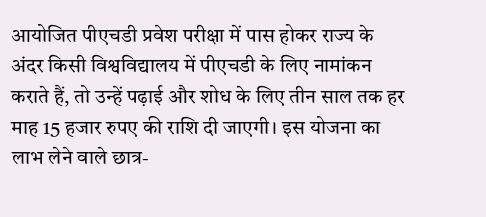आयोजित पीएचडी प्रवेश परीक्षा में पास होकर राज्य के अंदर किसी विश्वविद्यालय में पीएचडी के लिए नामांकन कराते हैं, तो उन्हें पढ़ाई और शोध के लिए तीन साल तक हर माह 15 हजार रुपए की राशि दी जाएगी। इस योजना का लाभ लेने वाले छात्र-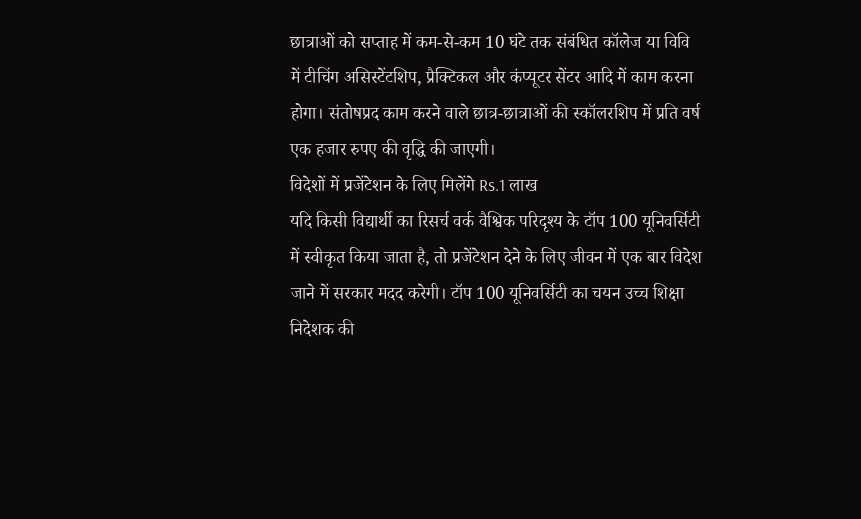छात्राओं को सप्ताह में कम-से-कम 10 घंटे तक संबंधित कॉलेज या विवि में टीचिंग असिस्टेंटशिप, प्रैक्टिकल और कंप्यूटर सेंटर आदि में काम करना होगा। संतोषप्रद काम करने वाले छात्र-छात्राओं की स्कॉलरशिप में प्रति वर्ष एक हजार रुपए की वृद्धि की जाएगी।
विदेशों में प्रजेंटेशन के लिए मिलेंगे Rs.1 लाख
यदि किसी विद्यार्थी का रिसर्च वर्क वैश्विक परिदृश्य के टॉप 100 यूनिवर्सिटी में स्वीकृत किया जाता है, तो प्रजेंटेशन देने के लिए जीवन में एक बार विदेश जाने में सरकार मदद करेगी। टॉप 100 यूनिवर्सिटी का चयन उच्च शिक्षा निदेशक की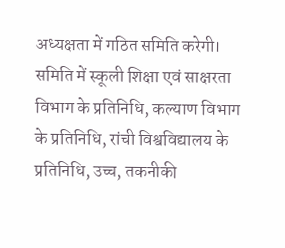अध्यक्षता में गठित समिति करेगी। समिति में स्कूली शिक्षा एवं साक्षरता विभाग के प्रतिनिधि, कल्याण विभाग के प्रतिनिधि, रांची विश्वविद्यालय के प्रतिनिधि, उच्च, तकनीकी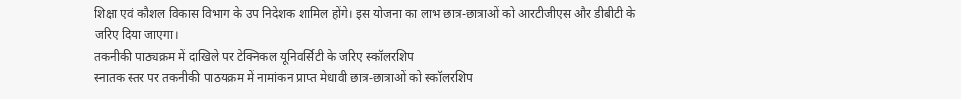शिक्षा एवं कौशल विकास विभाग के उप निदेशक शामिल होंगे। इस योजना का लाभ छात्र-छात्राओं को आरटीजीएस और डीबीटी के जरिए दिया जाएगा।
तकनीकी पाठ्यक्रम में दाखिले पर टेक्निकल यूनिवर्सिटी के जरिए स्कॉलरशिप
स्नातक स्तर पर तकनीकी पाठयक्रम में नामांकन प्राप्त मेधावी छात्र-छात्राओं को स्कॉलरशिप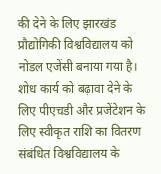की देने के लिए झारखंड प्रौद्योगिकी विश्वविद्यालय को नोडल एजेंसी बनाया गया है। शोध कार्य को बढ़ावा देने के लिए पीएचडी और प्रजेंटेशन के लिए स्वीकृत राशि का वितरण संबंधित विश्वविद्यालय के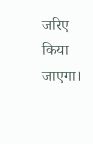जरिए किया जाएगा।